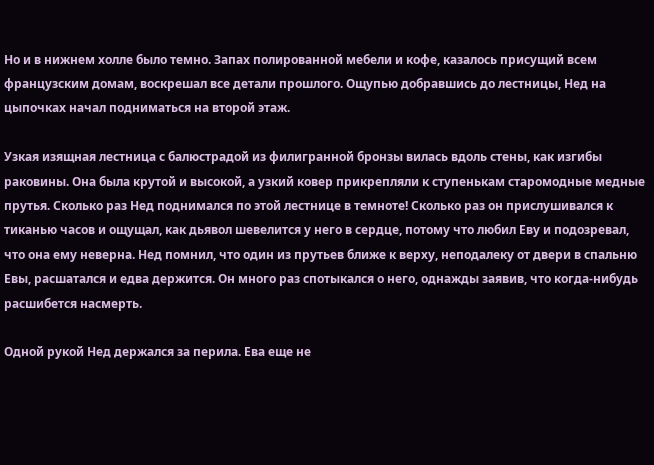Но и в нижнем холле было темно. Запах полированной мебели и кофе, казалось присущий всем французским домам, воскрешал все детали прошлого. Ощупью добравшись до лестницы, Нед на цыпочках начал подниматься на второй этаж.

Узкая изящная лестница с балюстрадой из филигранной бронзы вилась вдоль стены, как изгибы раковины. Она была крутой и высокой, а узкий ковер прикрепляли к ступенькам старомодные медные прутья. Сколько раз Нед поднимался по этой лестнице в темноте! Сколько раз он прислушивался к тиканью часов и ощущал, как дьявол шевелится у него в сердце, потому что любил Еву и подозревал, что она ему неверна. Нед помнил, что один из прутьев ближе к верху, неподалеку от двери в спальню Евы, расшатался и едва держится. Он много раз спотыкался о него, однажды заявив, что когда-нибудь расшибется насмерть.

Одной рукой Нед держался за перила. Ева еще не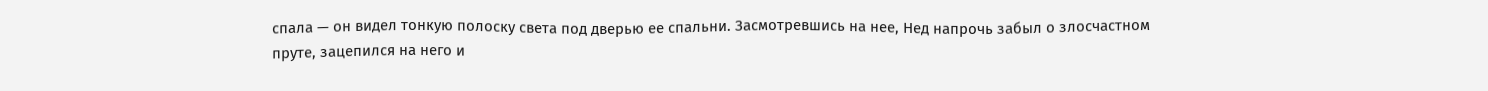спала — он видел тонкую полоску света под дверью ее спальни. Засмотревшись на нее, Нед напрочь забыл о злосчастном пруте, зацепился на него и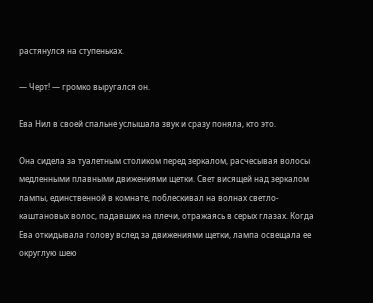растянулся на ступеньках.

— Черт! — громко выругался он.

Ева Нил в своей спальне услышала звук и сразу поняла, кто это.

Она сидела за туалетным столиком перед зеркалом, расчесывая волосы медленными плавными движениями щетки. Свет висящей над зеркалом лампы, единственной в комнате, поблескивал на волнах светло-каштановых волос, падавших на плечи, отражаясь в серых глазах. Когда Ева откидывала голову вслед за движениями щетки, лампа освещала ее округлую шею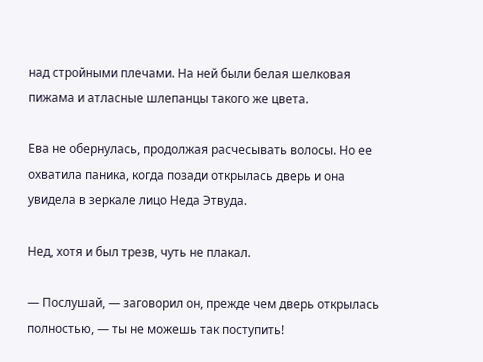над стройными плечами. На ней были белая шелковая пижама и атласные шлепанцы такого же цвета.

Ева не обернулась, продолжая расчесывать волосы. Но ее охватила паника, когда позади открылась дверь и она увидела в зеркале лицо Неда Этвуда.

Нед, хотя и был трезв, чуть не плакал.

— Послушай, — заговорил он, прежде чем дверь открылась полностью, — ты не можешь так поступить!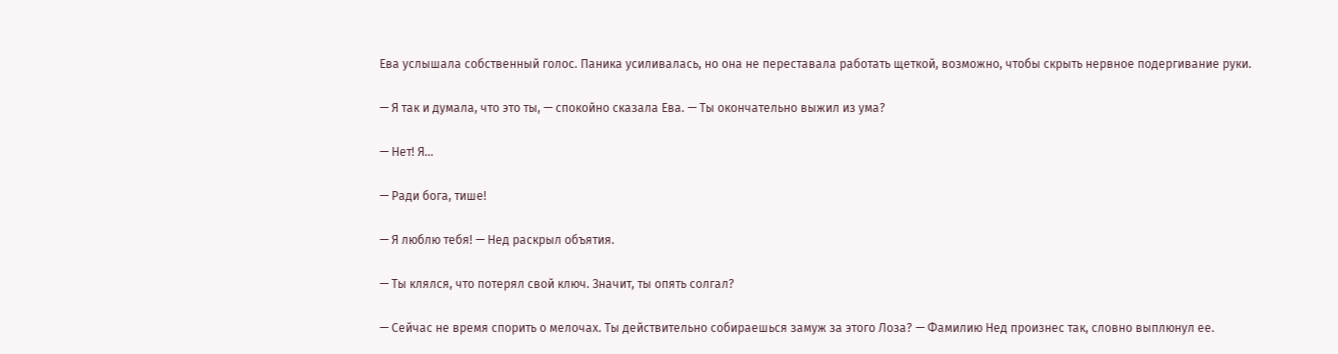Ева услышала собственный голос. Паника усиливалась, но она не переставала работать щеткой, возможно, чтобы скрыть нервное подергивание руки.

— Я так и думала, что это ты, — спокойно сказала Ева. — Ты окончательно выжил из ума?

— Нет! Я…

— Ради бога, тише!

— Я люблю тебя! — Нед раскрыл объятия.

— Ты клялся, что потерял свой ключ. Значит, ты опять солгал?

— Сейчас не время спорить о мелочах. Ты действительно собираешься замуж за этого Лоза? — Фамилию Нед произнес так, словно выплюнул ее.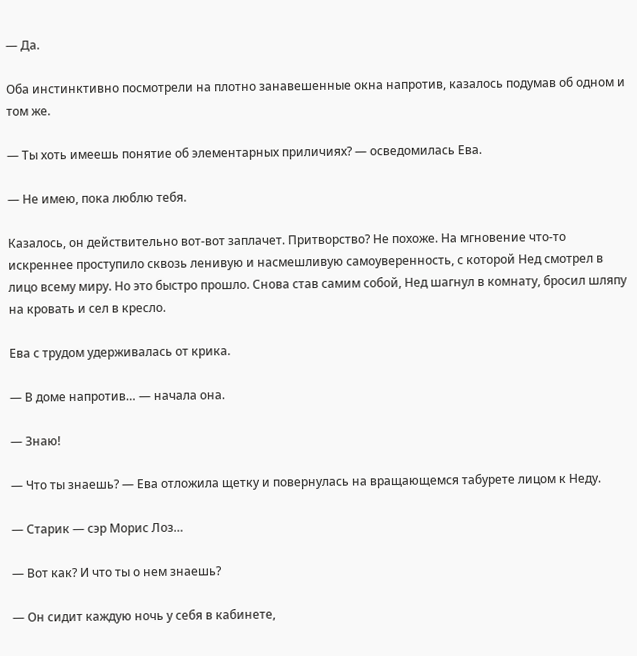— Да.

Оба инстинктивно посмотрели на плотно занавешенные окна напротив, казалось подумав об одном и том же.

— Ты хоть имеешь понятие об элементарных приличиях? — осведомилась Ева.

— Не имею, пока люблю тебя.

Казалось, он действительно вот-вот заплачет. Притворство? Не похоже. На мгновение что-то искреннее проступило сквозь ленивую и насмешливую самоуверенность, с которой Нед смотрел в лицо всему миру. Но это быстро прошло. Снова став самим собой, Нед шагнул в комнату, бросил шляпу на кровать и сел в кресло.

Ева с трудом удерживалась от крика.

— В доме напротив… — начала она.

— Знаю!

— Что ты знаешь? — Ева отложила щетку и повернулась на вращающемся табурете лицом к Неду.

— Старик — сэр Морис Лоз…

— Вот как? И что ты о нем знаешь?

— Он сидит каждую ночь у себя в кабинете,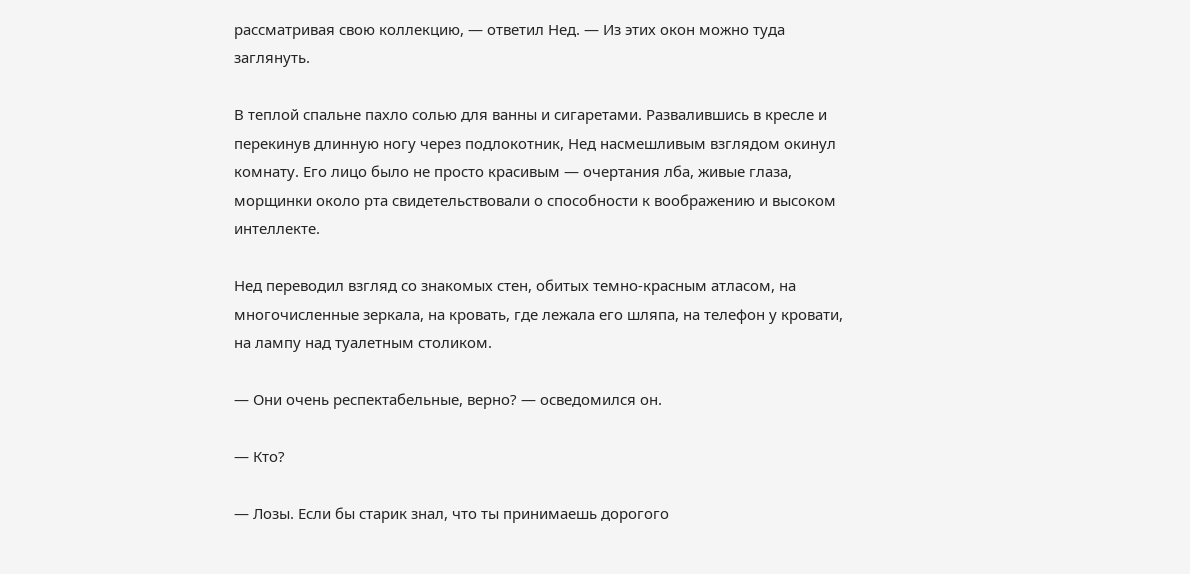рассматривая свою коллекцию, — ответил Нед. — Из этих окон можно туда заглянуть.

В теплой спальне пахло солью для ванны и сигаретами. Развалившись в кресле и перекинув длинную ногу через подлокотник, Нед насмешливым взглядом окинул комнату. Его лицо было не просто красивым — очертания лба, живые глаза, морщинки около рта свидетельствовали о способности к воображению и высоком интеллекте.

Нед переводил взгляд со знакомых стен, обитых темно-красным атласом, на многочисленные зеркала, на кровать, где лежала его шляпа, на телефон у кровати, на лампу над туалетным столиком.

— Они очень респектабельные, верно? — осведомился он.

— Кто?

— Лозы. Если бы старик знал, что ты принимаешь дорогого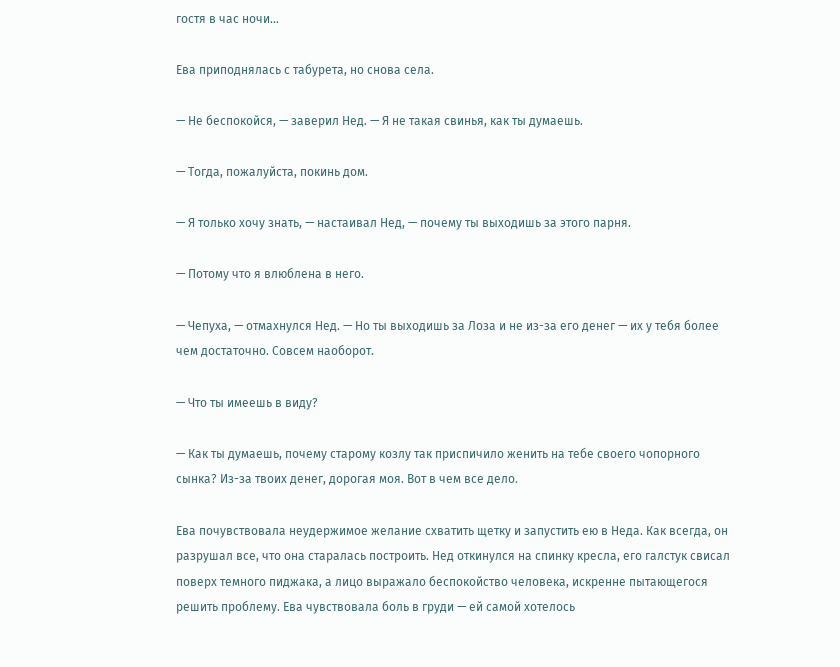гостя в час ночи…

Ева приподнялась с табурета, но снова села.

— Не беспокойся, — заверил Нед. — Я не такая свинья, как ты думаешь.

— Тогда, пожалуйста, покинь дом.

— Я только хочу знать, — настаивал Нед, — почему ты выходишь за этого парня.

— Потому что я влюблена в него.

— Чепуха, — отмахнулся Нед. — Но ты выходишь за Лоза и не из-за его денег — их у тебя более чем достаточно. Совсем наоборот.

— Что ты имеешь в виду?

— Как ты думаешь, почему старому козлу так приспичило женить на тебе своего чопорного сынка? Из-за твоих денег, дорогая моя. Вот в чем все дело.

Ева почувствовала неудержимое желание схватить щетку и запустить ею в Неда. Как всегда, он разрушал все, что она старалась построить. Нед откинулся на спинку кресла, его галстук свисал поверх темного пиджака, а лицо выражало беспокойство человека, искренне пытающегося решить проблему. Ева чувствовала боль в груди — ей самой хотелось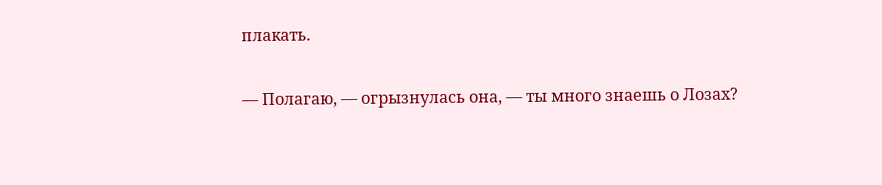плакать.

— Полагаю, — огрызнулась она, — ты много знаешь о Лозах?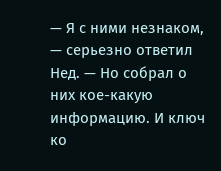— Я с ними незнаком, — серьезно ответил Нед. — Но собрал о них кое-какую информацию. И ключ ко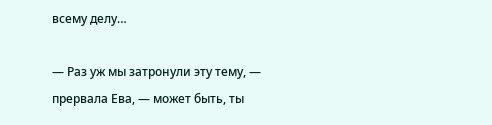всему делу…

— Раз уж мы затронули эту тему, — прервала Ева, — может быть, ты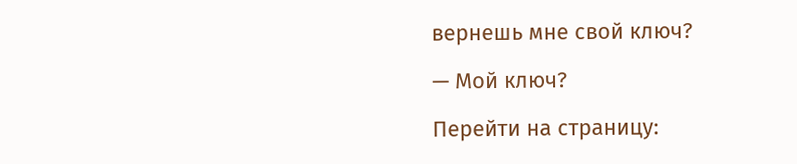вернешь мне свой ключ?

— Мой ключ?

Перейти на страницу: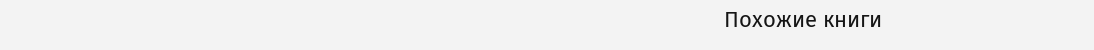Похожие книги